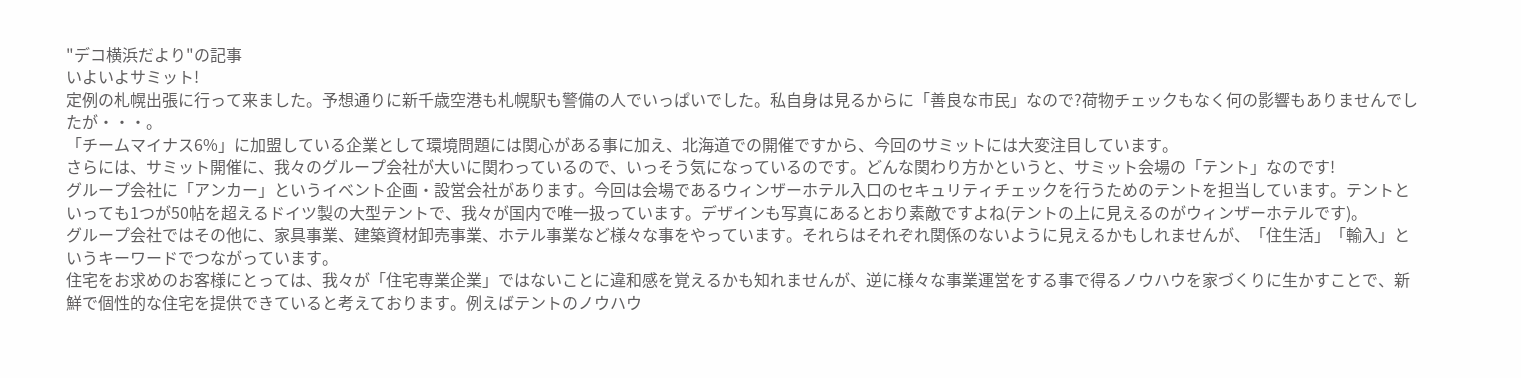"デコ横浜だより"の記事
いよいよサミット!
定例の札幌出張に行って来ました。予想通りに新千歳空港も札幌駅も警備の人でいっぱいでした。私自身は見るからに「善良な市民」なので?荷物チェックもなく何の影響もありませんでしたが・・・。
「チームマイナス6%」に加盟している企業として環境問題には関心がある事に加え、北海道での開催ですから、今回のサミットには大変注目しています。
さらには、サミット開催に、我々のグループ会社が大いに関わっているので、いっそう気になっているのです。どんな関わり方かというと、サミット会場の「テント」なのです!
グループ会社に「アンカー」というイベント企画・設営会社があります。今回は会場であるウィンザーホテル入口のセキュリティチェックを行うためのテントを担当しています。テントといっても1つが50帖を超えるドイツ製の大型テントで、我々が国内で唯一扱っています。デザインも写真にあるとおり素敵ですよね(テントの上に見えるのがウィンザーホテルです)。
グループ会社ではその他に、家具事業、建築資材卸売事業、ホテル事業など様々な事をやっています。それらはそれぞれ関係のないように見えるかもしれませんが、「住生活」「輸入」というキーワードでつながっています。
住宅をお求めのお客様にとっては、我々が「住宅専業企業」ではないことに違和感を覚えるかも知れませんが、逆に様々な事業運営をする事で得るノウハウを家づくりに生かすことで、新鮮で個性的な住宅を提供できていると考えております。例えばテントのノウハウ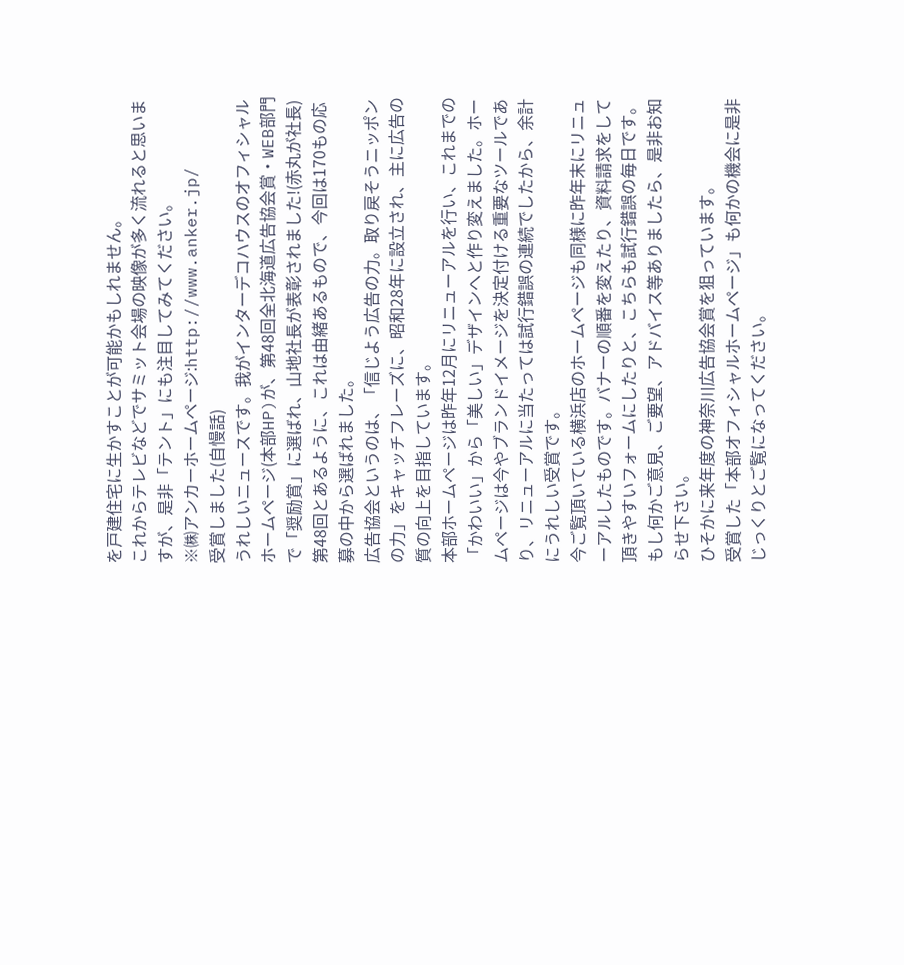を戸建住宅に生かすことが可能かもしれません。
これからテレビなどでサミット会場の映像が多く流れると思いますが、是非「テント」にも注目してみてください。
※㈱アンカーホームページ:http://www.anker.jp/
受賞しました(自慢話)
うれしいニュースです。我がインターデコハウスのオフィシャルホームページ(本部HP)が、第48回全北海道広告協会賞・WEB部門で「奨励賞」に選ばれ、山地社長が表彰されました!(赤丸が社長)
第48回とあるように、これは由緒あるもので、今回は170もの応募の中から選ばれました。
広告協会というのは、「信じよう広告の力。取り戻そうニッポンの力」をキャッチフレーズに、昭和28年に設立され、主に広告の質の向上を目指しています。
本部ホームページは昨年12月にリニューアルを行い、これまでの「かわいい」から「美しい」デザインへと作り変えました。ホームページは今やブランドイメージを決定付ける重要なツールであり、リニューアルに当たっては試行錯誤の連続でしたから、余計にうれしい受賞です。
今ご覧頂いている横浜店のホームページも同様に昨年末にリニューアルしたものです。バナーの順番を変えたり、資料請求をして頂きやすいフォームにしたりと、こちらも試行錯誤の毎日です。もし何かご意見、ご要望、アドバイス等ありましたら、是非お知らせ下さい。
ひそかに来年度の神奈川広告協会賞を狙っています。
受賞した「本部オフィシャルホームページ」も何かの機会に是非じっくりとご覧になってください。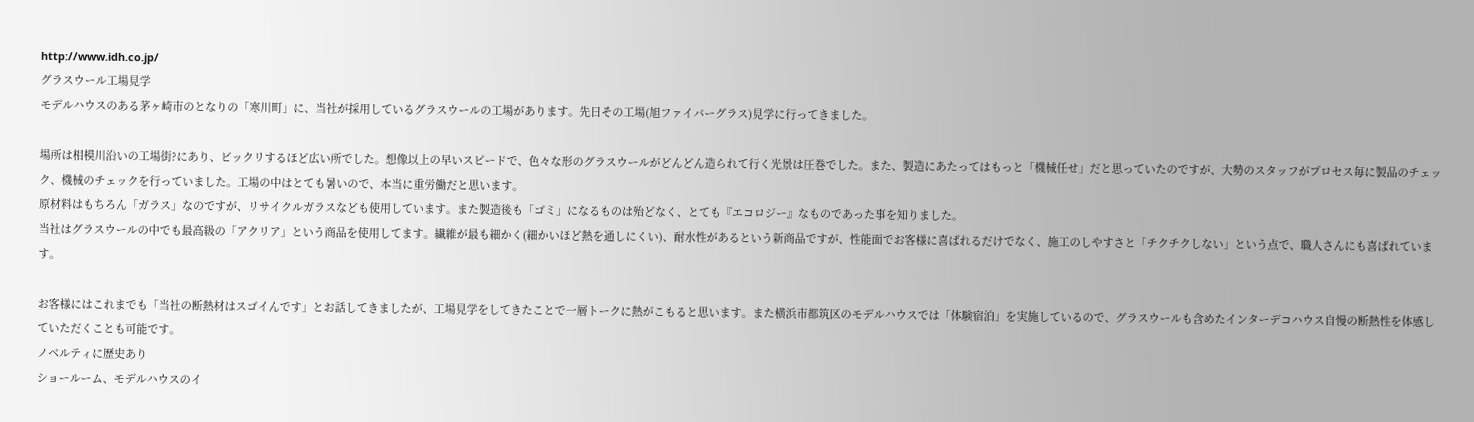http://www.idh.co.jp/
グラスウール工場見学
モデルハウスのある茅ヶ崎市のとなりの「寒川町」に、当社が採用しているグラスウールの工場があります。先日その工場(旭ファイバーグラス)見学に行ってきました。

場所は相模川沿いの工場街?にあり、ビックリするほど広い所でした。想像以上の早いスピードで、色々な形のグラスウールがどんどん造られて行く光景は圧巻でした。また、製造にあたってはもっと「機械任せ」だと思っていたのですが、大勢のスタッフがプロセス毎に製品のチェック、機械のチェックを行っていました。工場の中はとても暑いので、本当に重労働だと思います。
原材料はもちろん「ガラス」なのですが、リサイクルガラスなども使用しています。また製造後も「ゴミ」になるものは殆どなく、とても『エコロジー』なものであった事を知りました。
当社はグラスウールの中でも最高級の「アクリア」という商品を使用してます。繊維が最も細かく(細かいほど熱を通しにくい)、耐水性があるという新商品ですが、性能面でお客様に喜ばれるだけでなく、施工のしやすさと「チクチクしない」という点で、職人さんにも喜ばれています。

お客様にはこれまでも「当社の断熱材はスゴイんです」とお話してきましたが、工場見学をしてきたことで一層トークに熱がこもると思います。また横浜市都筑区のモデルハウスでは「体験宿泊」を実施しているので、グラスウールも含めたインターデコハウス自慢の断熱性を体感していただくことも可能です。
ノベルティに歴史あり
ショールーム、モデルハウスのイ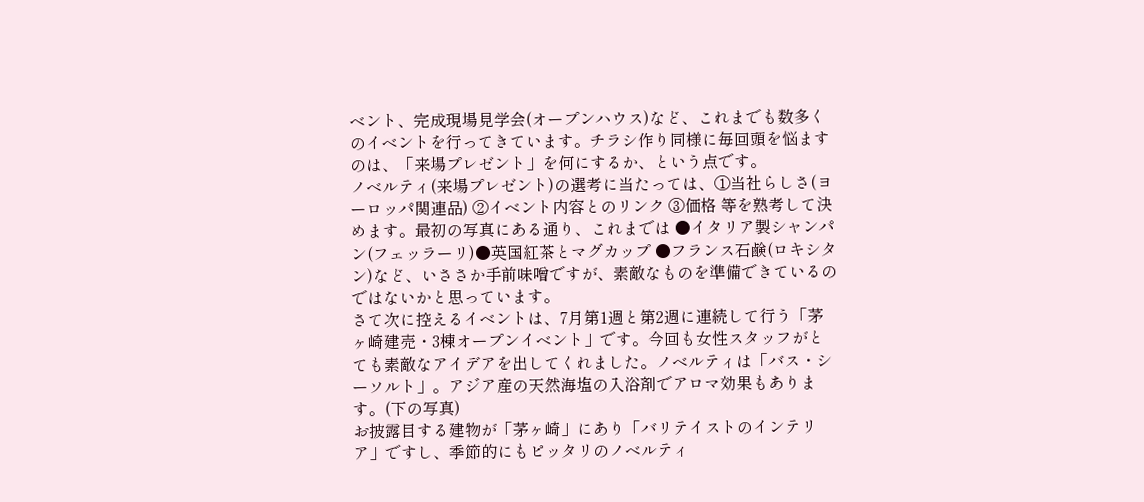ベント、完成現場見学会(オープンハウス)など、これまでも数多くのイベントを行ってきています。チラシ作り同様に毎回頭を悩ますのは、「来場プレゼント」を何にするか、という点です。
ノベルティ(来場プレゼント)の選考に当たっては、①当社らしさ(ヨーロッパ関連品) ②イベント内容とのリンク ③価格 等を熟考して決めます。最初の写真にある通り、これまでは ●イタリア製シャンパン(フェッラーリ)●英国紅茶とマグカップ ●フランス石鹸(ロキシタン)など、いささか手前味噌ですが、素敵なものを準備できているのではないかと思っています。
さて次に控えるイベントは、7月第1週と第2週に連続して行う「茅ヶ崎建売・3棟オープンイベント」です。今回も女性スタッフがとても素敵なアイデアを出してくれました。ノベルティは「バス・シーソルト」。アジア産の天然海塩の入浴剤でアロマ効果もあります。(下の写真)
お披露目する建物が「茅ヶ崎」にあり「バリテイストのインテリア」ですし、季節的にもピッタリのノベルティ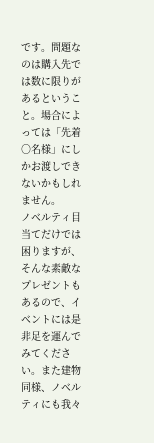です。問題なのは購入先では数に限りがあるということ。場合によっては「先着○名様」にしかお渡しできないかもしれません。
ノベルティ目当てだけでは困りますが、そんな素敵なプレゼントもあるので、イベントには是非足を運んでみてください。また建物同様、ノベルティにも我々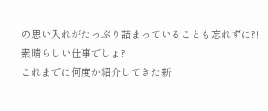の思い入れがたっぷり詰まっていることも忘れずに?!
素晴らしい仕事でしょ?
これまでに何度か紹介してきた新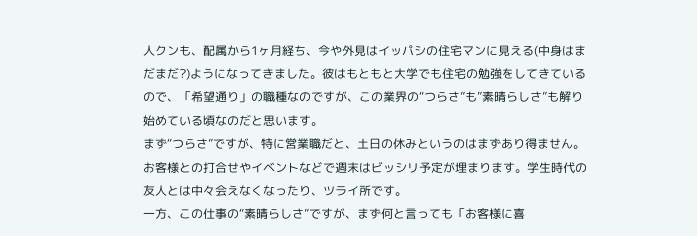人クンも、配属から1ヶ月経ち、今や外見はイッパシの住宅マンに見える(中身はまだまだ?)ようになってきました。彼はもともと大学でも住宅の勉強をしてきているので、「希望通り」の職種なのですが、この業界の“つらさ”も”素晴らしさ”も解り始めている頃なのだと思います。
まず“つらさ”ですが、特に営業職だと、土日の休みというのはまずあり得ません。お客様との打合せやイベントなどで週末はビッシリ予定が埋まります。学生時代の友人とは中々会えなくなったり、ツライ所です。
一方、この仕事の“素晴らしさ”ですが、まず何と言っても「お客様に喜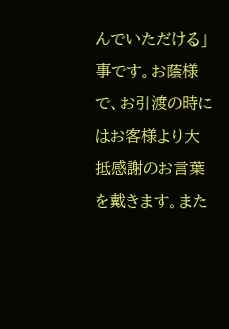んでいただける」事です。お蔭様で、お引渡の時にはお客様より大抵感謝のお言葉を戴きます。また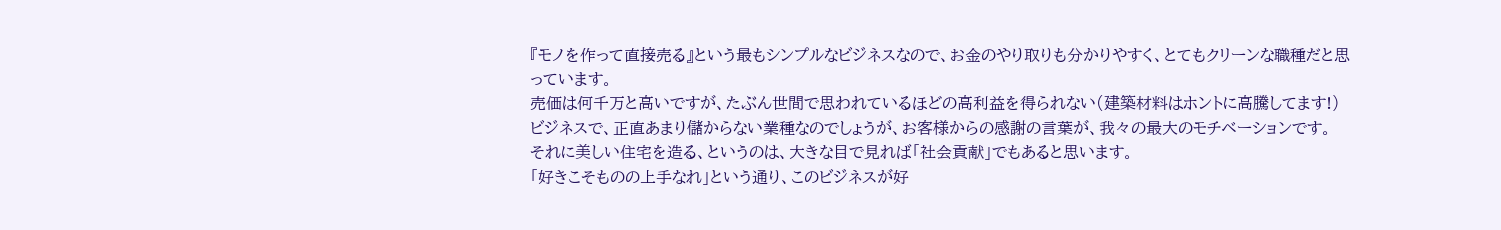『モノを作って直接売る』という最もシンプルなビジネスなので、お金のやり取りも分かりやすく、とてもクリーンな職種だと思っています。
売価は何千万と高いですが、たぶん世間で思われているほどの高利益を得られない(建築材料はホントに高騰してます!)ビジネスで、正直あまり儲からない業種なのでしょうが、お客様からの感謝の言葉が、我々の最大のモチベーションです。
それに美しい住宅を造る、というのは、大きな目で見れば「社会貢献」でもあると思います。
「好きこそものの上手なれ」という通り、このビジネスが好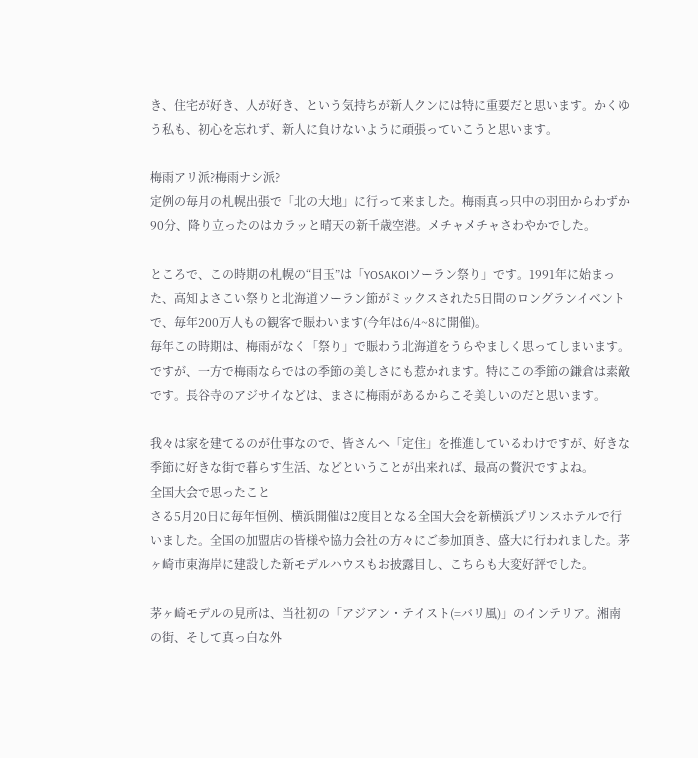き、住宅が好き、人が好き、という気持ちが新人クンには特に重要だと思います。かくゆう私も、初心を忘れず、新人に負けないように頑張っていこうと思います。

梅雨アリ派?梅雨ナシ派?
定例の毎月の札幌出張で「北の大地」に行って来ました。梅雨真っ只中の羽田からわずか90分、降り立ったのはカラッと晴天の新千歳空港。メチャメチャさわやかでした。

ところで、この時期の札幌の“目玉”は「YOSAKOIソーラン祭り」です。1991年に始まった、高知よさこい祭りと北海道ソーラン節がミックスされた5日間のロングランイベントで、毎年200万人もの観客で賑わいます(今年は6/4~8に開催)。
毎年この時期は、梅雨がなく「祭り」で賑わう北海道をうらやましく思ってしまいます。ですが、一方で梅雨ならではの季節の美しさにも惹かれます。特にこの季節の鎌倉は素敵です。長谷寺のアジサイなどは、まさに梅雨があるからこそ美しいのだと思います。

我々は家を建てるのが仕事なので、皆さんへ「定住」を推進しているわけですが、好きな季節に好きな街で暮らす生活、などということが出来れば、最高の贅沢ですよね。
全国大会で思ったこと
さる5月20日に毎年恒例、横浜開催は2度目となる全国大会を新横浜プリンスホテルで行いました。全国の加盟店の皆様や協力会社の方々にご参加頂き、盛大に行われました。茅ヶ崎市東海岸に建設した新モデルハウスもお披露目し、こちらも大変好評でした。

茅ヶ崎モデルの見所は、当社初の「アジアン・テイスト(=バリ風)」のインテリア。湘南の街、そして真っ白な外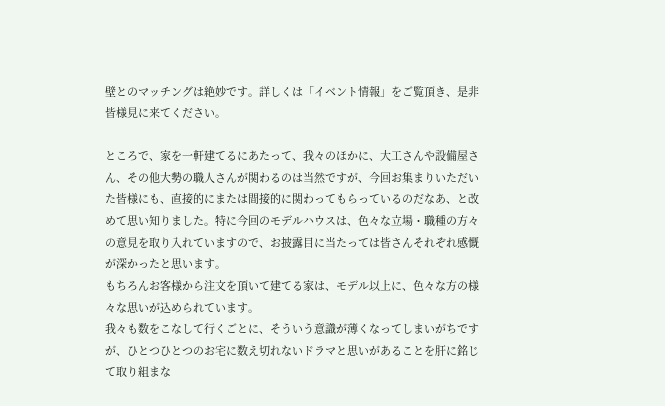壁とのマッチングは絶妙です。詳しくは「イベント情報」をご覧頂き、是非皆様見に来てください。

ところで、家を一軒建てるにあたって、我々のほかに、大工さんや設備屋さん、その他大勢の職人さんが関わるのは当然ですが、今回お集まりいただいた皆様にも、直接的にまたは間接的に関わってもらっているのだなあ、と改めて思い知りました。特に今回のモデルハウスは、色々な立場・職種の方々の意見を取り入れていますので、お披露目に当たっては皆さんそれぞれ感慨が深かったと思います。
もちろんお客様から注文を頂いて建てる家は、モデル以上に、色々な方の様々な思いが込められています。
我々も数をこなして行くごとに、そういう意識が薄くなってしまいがちですが、ひとつひとつのお宅に数え切れないドラマと思いがあることを肝に銘じて取り組まな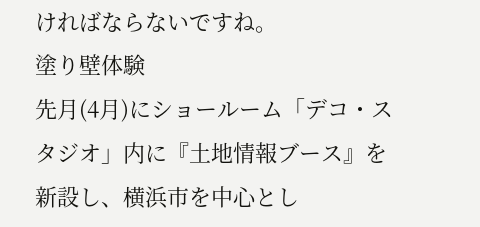ければならないですね。
塗り壁体験
先月(4月)にショールーム「デコ・スタジオ」内に『土地情報ブース』を新設し、横浜市を中心とし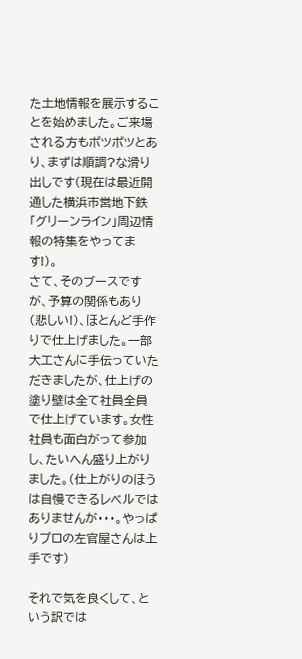た土地情報を展示することを始めました。ご来場される方もポツポツとあり、まずは順調?な滑り出しです(現在は最近開通した横浜市営地下鉄「グリーンライン」周辺情報の特集をやってます!)。
さて、そのブースですが、予算の関係もあり(悲しい!)、ほとんど手作りで仕上げました。一部大工さんに手伝っていただきましたが、仕上げの塗り壁は全て社員全員で仕上げています。女性社員も面白がって参加し、たいへん盛り上がりました。(仕上がりのほうは自慢できるレベルではありませんが・・・。やっぱりプロの左官屋さんは上手です)

それで気を良くして、という訳では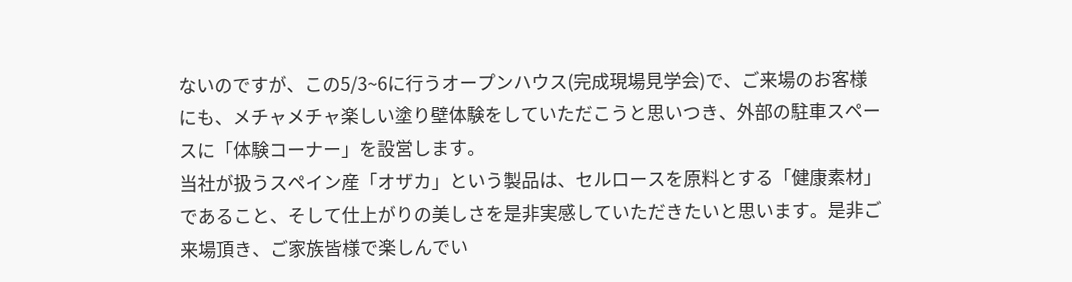ないのですが、この5/3~6に行うオープンハウス(完成現場見学会)で、ご来場のお客様にも、メチャメチャ楽しい塗り壁体験をしていただこうと思いつき、外部の駐車スペースに「体験コーナー」を設営します。
当社が扱うスペイン産「オザカ」という製品は、セルロースを原料とする「健康素材」であること、そして仕上がりの美しさを是非実感していただきたいと思います。是非ご来場頂き、ご家族皆様で楽しんでい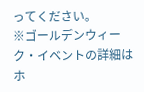ってください。
※ゴールデンウィーク・イベントの詳細はホ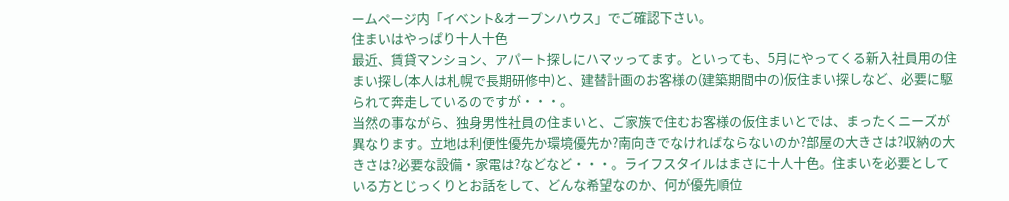ームページ内「イベント&オープンハウス」でご確認下さい。
住まいはやっぱり十人十色
最近、賃貸マンション、アパート探しにハマッってます。といっても、5月にやってくる新入社員用の住まい探し(本人は札幌で長期研修中)と、建替計画のお客様の(建築期間中の)仮住まい探しなど、必要に駆られて奔走しているのですが・・・。
当然の事ながら、独身男性社員の住まいと、ご家族で住むお客様の仮住まいとでは、まったくニーズが異なります。立地は利便性優先か環境優先か?南向きでなければならないのか?部屋の大きさは?収納の大きさは?必要な設備・家電は?などなど・・・。ライフスタイルはまさに十人十色。住まいを必要としている方とじっくりとお話をして、どんな希望なのか、何が優先順位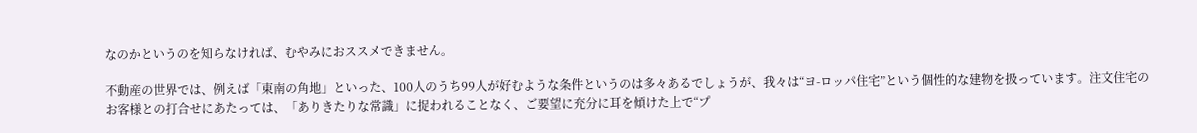なのかというのを知らなければ、むやみにおススメできません。

不動産の世界では、例えば「東南の角地」といった、100人のうち99人が好むような条件というのは多々あるでしょうが、我々は“ヨ-ロッパ住宅”という個性的な建物を扱っています。注文住宅のお客様との打合せにあたっては、「ありきたりな常識」に捉われることなく、ご要望に充分に耳を傾けた上で“プ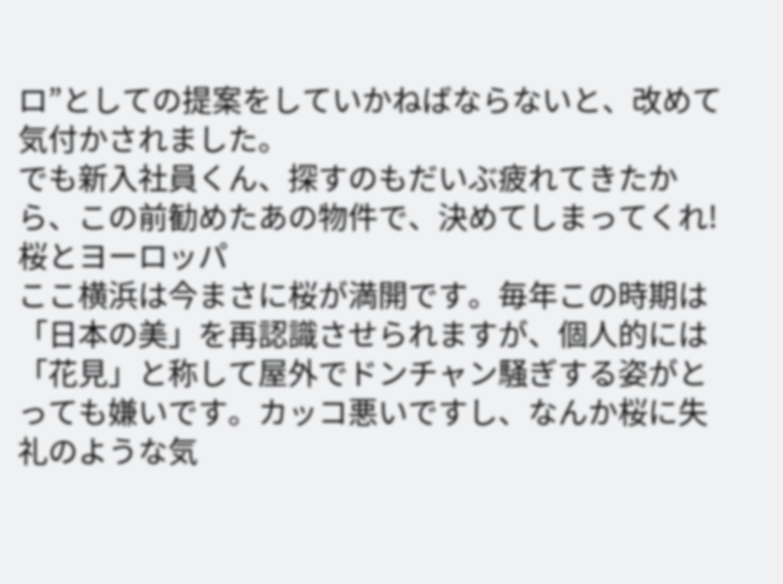ロ”としての提案をしていかねばならないと、改めて気付かされました。
でも新入社員くん、探すのもだいぶ疲れてきたから、この前勧めたあの物件で、決めてしまってくれ!
桜とヨーロッパ
ここ横浜は今まさに桜が満開です。毎年この時期は「日本の美」を再認識させられますが、個人的には「花見」と称して屋外でドンチャン騒ぎする姿がとっても嫌いです。カッコ悪いですし、なんか桜に失礼のような気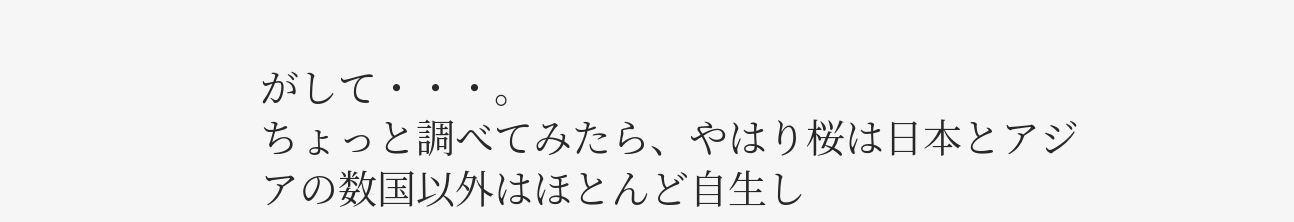がして・・・。
ちょっと調べてみたら、やはり桜は日本とアジアの数国以外はほとんど自生し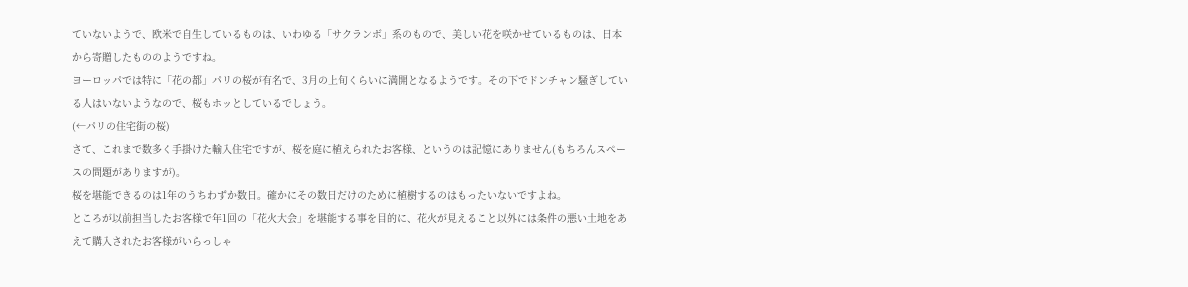ていないようで、欧米で自生しているものは、いわゆる「サクランボ」系のもので、美しい花を咲かせているものは、日本から寄贈したもののようですね。
ヨーロッパでは特に「花の都」パリの桜が有名で、3月の上旬くらいに満開となるようです。その下でドンチャン騒ぎしている人はいないようなので、桜もホッとしているでしょう。
(←パリの住宅街の桜)
さて、これまで数多く手掛けた輸入住宅ですが、桜を庭に植えられたお客様、というのは記憶にありません(もちろんスペースの問題がありますが)。
桜を堪能できるのは1年のうちわずか数日。確かにその数日だけのために植樹するのはもったいないですよね。
ところが以前担当したお客様で年1回の「花火大会」を堪能する事を目的に、花火が見えること以外には条件の悪い土地をあえて購入されたお客様がいらっしゃ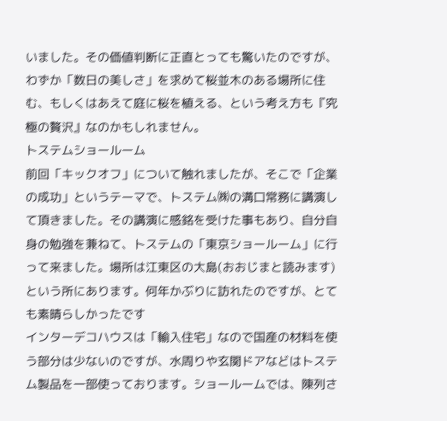いました。その価値判断に正直とっても驚いたのですが、わずか「数日の美しさ」を求めて桜並木のある場所に住む、もしくはあえて庭に桜を植える、という考え方も『究極の贅沢』なのかもしれません。
トステムショールーム
前回「キックオフ」について触れましたが、そこで「企業の成功」というテーマで、トステム㈱の溝口常務に講演して頂きました。その講演に感銘を受けた事もあり、自分自身の勉強を兼ねて、トステムの「東京ショールーム」に行って来ました。場所は江東区の大島(おおじまと読みます)という所にあります。何年かぶりに訪れたのですが、とても素晴らしかったです
インターデコハウスは「輸入住宅」なので国産の材料を使う部分は少ないのですが、水周りや玄関ドアなどはトステム製品を一部使っております。ショールームでは、陳列さ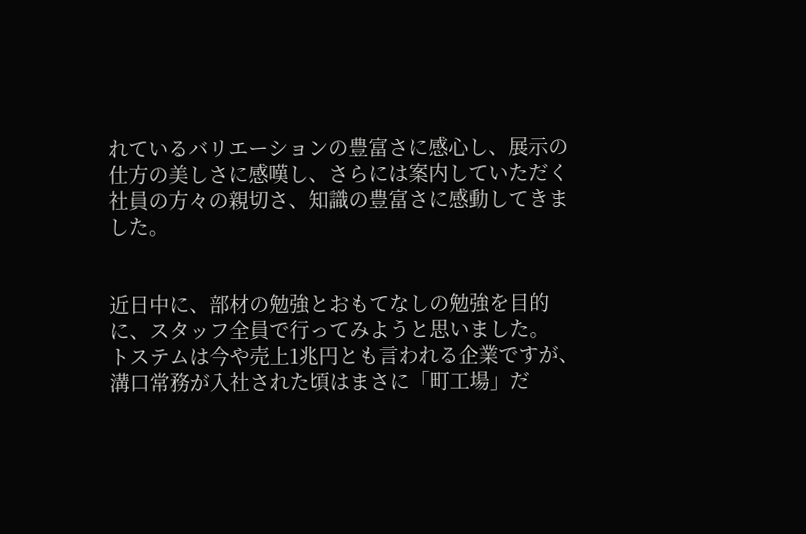れているバリエーションの豊富さに感心し、展示の仕方の美しさに感嘆し、さらには案内していただく社員の方々の親切さ、知識の豊富さに感動してきました。


近日中に、部材の勉強とおもてなしの勉強を目的に、スタッフ全員で行ってみようと思いました。
トステムは今や売上1兆円とも言われる企業ですが、溝口常務が入社された頃はまさに「町工場」だ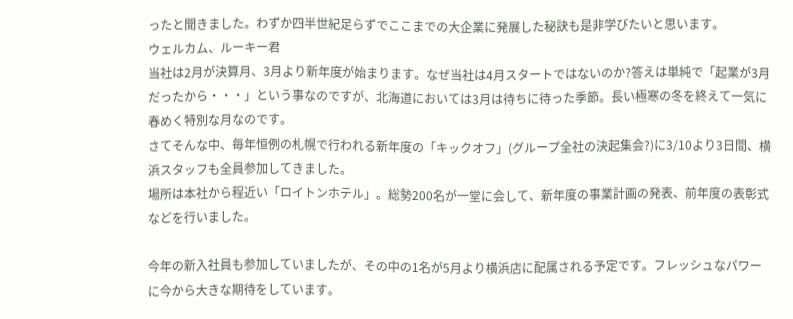ったと聞きました。わずか四半世紀足らずでここまでの大企業に発展した秘訣も是非学びたいと思います。
ウェルカム、ルーキー君
当社は2月が決算月、3月より新年度が始まります。なぜ当社は4月スタートではないのか?答えは単純で「起業が3月だったから・・・」という事なのですが、北海道においては3月は待ちに待った季節。長い極寒の冬を終えて一気に春めく特別な月なのです。
さてそんな中、毎年恒例の札幌で行われる新年度の「キックオフ」(グループ全社の決起集会?)に3/10より3日間、横浜スタッフも全員参加してきました。
場所は本社から程近い「ロイトンホテル」。総勢200名が一堂に会して、新年度の事業計画の発表、前年度の表彰式などを行いました。

今年の新入社員も参加していましたが、その中の1名が5月より横浜店に配属される予定です。フレッシュなパワーに今から大きな期待をしています。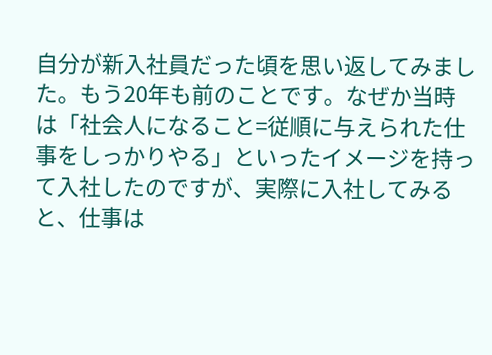自分が新入社員だった頃を思い返してみました。もう20年も前のことです。なぜか当時は「社会人になること=従順に与えられた仕事をしっかりやる」といったイメージを持って入社したのですが、実際に入社してみると、仕事は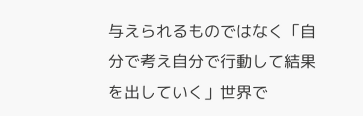与えられるものではなく「自分で考え自分で行動して結果を出していく」世界で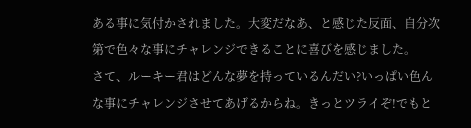ある事に気付かされました。大変だなあ、と感じた反面、自分次第で色々な事にチャレンジできることに喜びを感じました。
さて、ルーキー君はどんな夢を持っているんだい?いっぱい色んな事にチャレンジさせてあげるからね。きっとツライぞ!でもと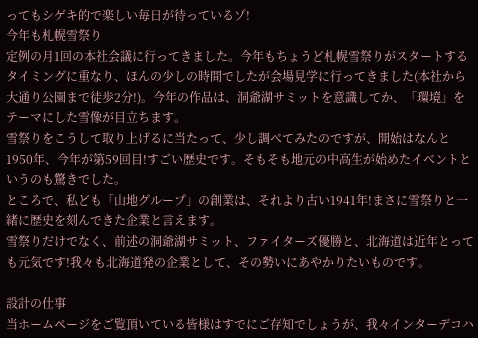ってもシゲキ的で楽しい毎日が待っているゾ!
今年も札幌雪祭り
定例の月1回の本社会議に行ってきました。今年もちょうど札幌雪祭りがスタートするタイミングに重なり、ほんの少しの時間でしたが会場見学に行ってきました(本社から大通り公園まで徒歩2分!)。今年の作品は、洞爺湖サミットを意識してか、「環境」をテーマにした雪像が目立ちます。
雪祭りをこうして取り上げるに当たって、少し調べてみたのですが、開始はなんと1950年、今年が第59回目!すごい歴史です。そもそも地元の中高生が始めたイベントというのも驚きでした。
ところで、私ども「山地グループ」の創業は、それより古い1941年!まさに雪祭りと一緒に歴史を刻んできた企業と言えます。
雪祭りだけでなく、前述の洞爺湖サミット、ファイターズ優勝と、北海道は近年とっても元気です!我々も北海道発の企業として、その勢いにあやかりたいものです。

設計の仕事
当ホームページをご覧頂いている皆様はすでにご存知でしょうが、我々インターデコハ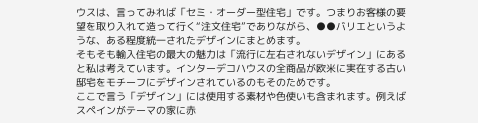ウスは、言ってみれば「セミ・オーダー型住宅」です。つまりお客様の要望を取り入れて造って行く“注文住宅”でありながら、●●バリエというような、ある程度統一されたデザインにまとめます。
そもそも輸入住宅の最大の魅力は「流行に左右されないデザイン」にあると私は考えています。インターデコハウスの全商品が欧米に実在する古い邸宅をモチーフにデザインされているのもそのためです。
ここで言う「デザイン」には使用する素材や色使いも含まれます。例えばスペインがテーマの家に赤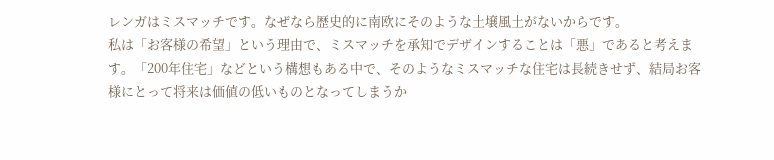レンガはミスマッチです。なぜなら歴史的に南欧にそのような土壌風土がないからです。
私は「お客様の希望」という理由で、ミスマッチを承知でデザインすることは「悪」であると考えます。「200年住宅」などという構想もある中で、そのようなミスマッチな住宅は長続きせず、結局お客様にとって将来は価値の低いものとなってしまうか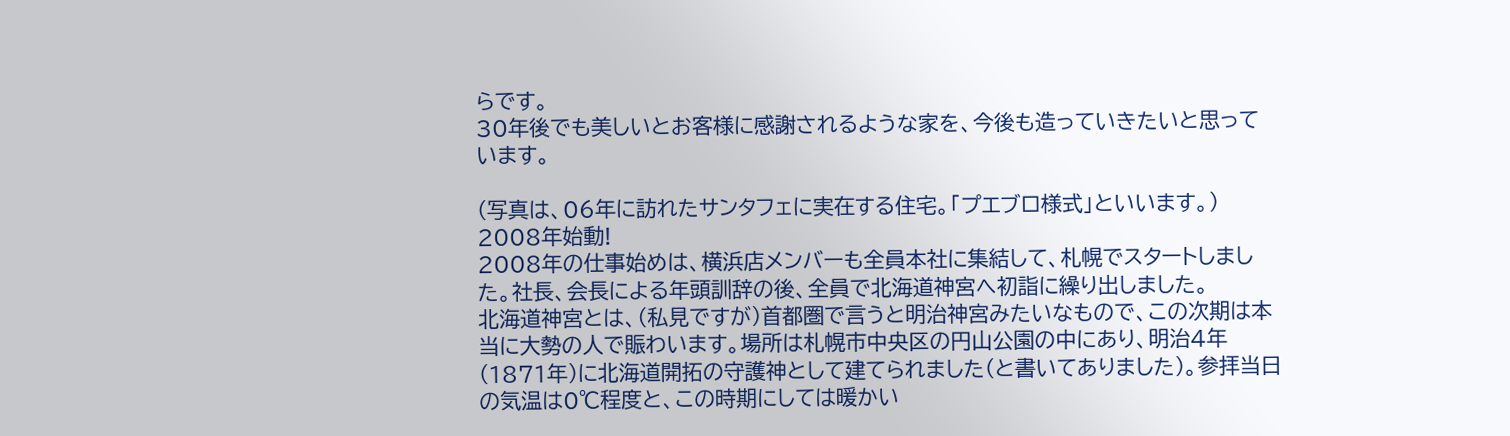らです。
30年後でも美しいとお客様に感謝されるような家を、今後も造っていきたいと思っています。

(写真は、06年に訪れたサンタフェに実在する住宅。「プエブロ様式」といいます。)
2008年始動!
2008年の仕事始めは、横浜店メンバーも全員本社に集結して、札幌でスタートしました。社長、会長による年頭訓辞の後、全員で北海道神宮へ初詣に繰り出しました。
北海道神宮とは、(私見ですが)首都圏で言うと明治神宮みたいなもので、この次期は本当に大勢の人で賑わいます。場所は札幌市中央区の円山公園の中にあり、明治4年(1871年)に北海道開拓の守護神として建てられました(と書いてありました)。参拝当日の気温は0℃程度と、この時期にしては暖かい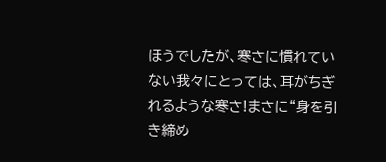ほうでしたが、寒さに慣れていない我々にとっては、耳がちぎれるような寒さ!まさに“身を引き締め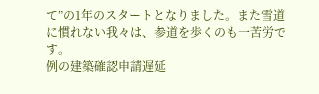て”の1年のスタートとなりました。また雪道に慣れない我々は、参道を歩くのも一苦労です。
例の建築確認申請遅延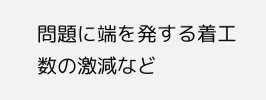問題に端を発する着工数の激減など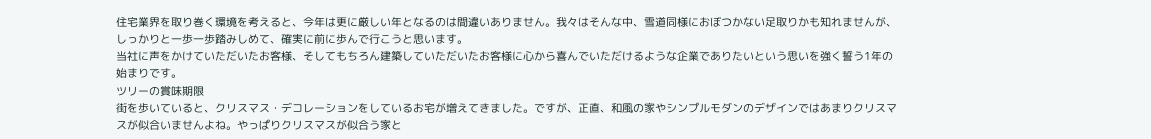住宅業界を取り巻く環境を考えると、今年は更に厳しい年となるのは間違いありません。我々はそんな中、雪道同様におぼつかない足取りかも知れませんが、しっかりと一歩一歩踏みしめて、確実に前に歩んで行こうと思います。
当社に声をかけていただいたお客様、そしてもちろん建築していただいたお客様に心から喜んでいただけるような企業でありたいという思いを強く誓う1年の始まりです。
ツリーの賞味期限
街を歩いていると、クリスマス・デコレーションをしているお宅が増えてきました。ですが、正直、和風の家やシンプルモダンのデザインではあまりクリスマスが似合いませんよね。やっぱりクリスマスが似合う家と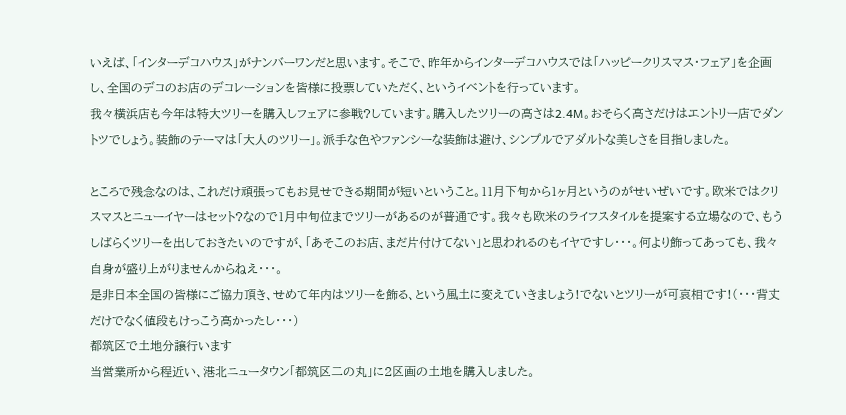いえば、「インターデコハウス」がナンバーワンだと思います。そこで、昨年からインターデコハウスでは「ハッピークリスマス・フェア」を企画し、全国のデコのお店のデコレーションを皆様に投票していただく、というイベントを行っています。
我々横浜店も今年は特大ツリーを購入しフェアに参戦?しています。購入したツリーの高さは2.4M。おそらく高さだけはエントリー店でダントツでしょう。装飾のテーマは「大人のツリー」。派手な色やファンシーな装飾は避け、シンプルでアダルトな美しさを目指しました。

ところで残念なのは、これだけ頑張ってもお見せできる期間が短いということ。11月下旬から1ヶ月というのがせいぜいです。欧米ではクリスマスとニューイヤーはセット?なので1月中旬位までツリーがあるのが普通です。我々も欧米のライフスタイルを提案する立場なので、もうしばらくツリーを出しておきたいのですが、「あそこのお店、まだ片付けてない」と思われるのもイヤですし・・・。何より飾ってあっても、我々自身が盛り上がりませんからねえ・・・。
是非日本全国の皆様にご協力頂き、せめて年内はツリーを飾る、という風土に変えていきましょう!でないとツリーが可哀相です!(・・・背丈だけでなく値段もけっこう高かったし・・・)
都筑区で土地分譲行います
当営業所から程近い、港北ニュータウン「都筑区二の丸」に2区画の土地を購入しました。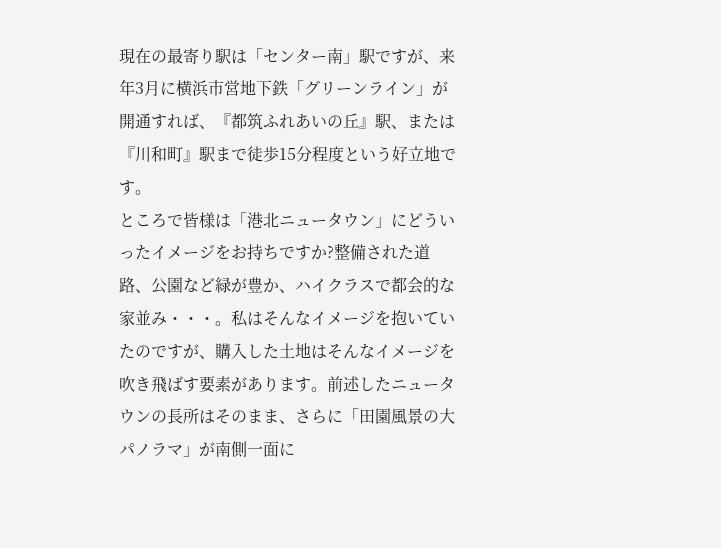現在の最寄り駅は「センター南」駅ですが、来年3月に横浜市営地下鉄「グリーンライン」が開通すれば、『都筑ふれあいの丘』駅、または『川和町』駅まで徒歩15分程度という好立地です。
ところで皆様は「港北ニュータウン」にどういったイメージをお持ちですか?整備された道路、公園など緑が豊か、ハイクラスで都会的な家並み・・・。私はそんなイメージを抱いていたのですが、購入した土地はそんなイメージを吹き飛ばす要素があります。前述したニュータウンの長所はそのまま、さらに「田園風景の大パノラマ」が南側一面に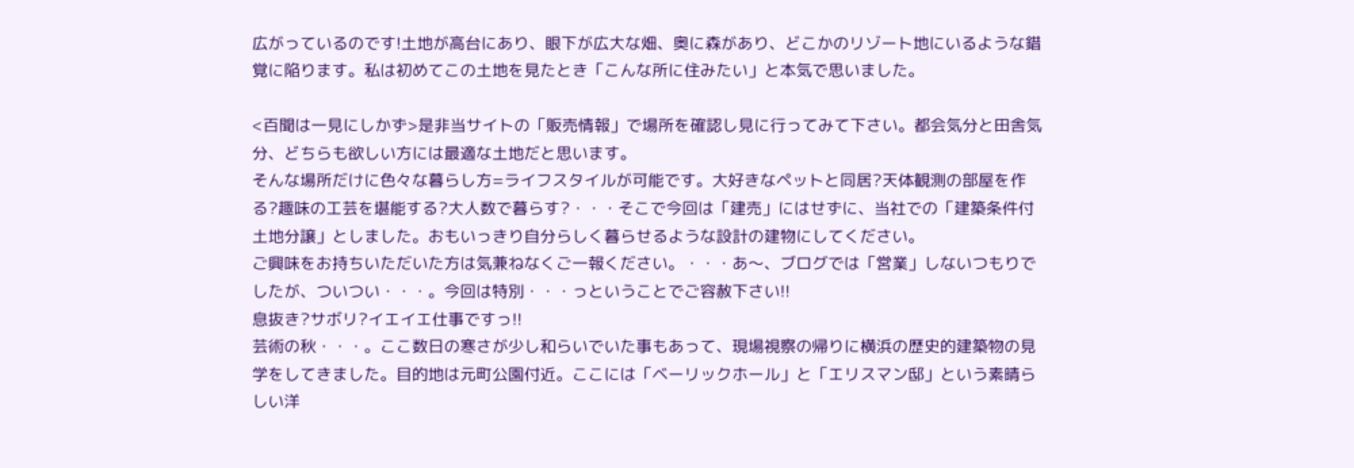広がっているのです!土地が高台にあり、眼下が広大な畑、奥に森があり、どこかのリゾート地にいるような錯覚に陥ります。私は初めてこの土地を見たとき「こんな所に住みたい」と本気で思いました。

<百聞は一見にしかず>是非当サイトの「販売情報」で場所を確認し見に行ってみて下さい。都会気分と田舎気分、どちらも欲しい方には最適な土地だと思います。
そんな場所だけに色々な暮らし方=ライフスタイルが可能です。大好きなペットと同居?天体観測の部屋を作る?趣味の工芸を堪能する?大人数で暮らす?・・・そこで今回は「建売」にはせずに、当社での「建築条件付土地分譲」としました。おもいっきり自分らしく暮らせるような設計の建物にしてください。
ご興味をお持ちいただいた方は気兼ねなくご一報ください。・・・あ〜、ブログでは「営業」しないつもりでしたが、ついつい・・・。今回は特別・・・っということでご容赦下さい!!
息抜き?サボリ?イエイエ仕事ですっ!!
芸術の秋・・・。ここ数日の寒さが少し和らいでいた事もあって、現場視察の帰りに横浜の歴史的建築物の見学をしてきました。目的地は元町公園付近。ここには「ベーリックホール」と「エリスマン邸」という素晴らしい洋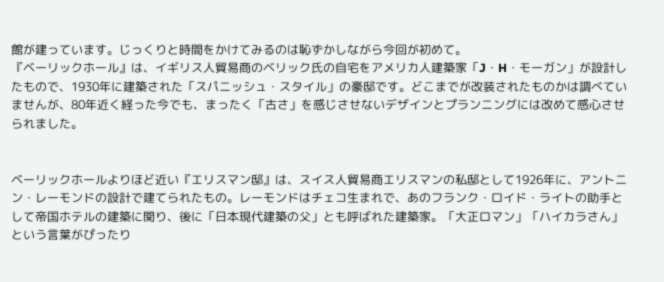館が建っています。じっくりと時間をかけてみるのは恥ずかしながら今回が初めて。
『ベーリックホール』は、イギリス人貿易商のベリック氏の自宅をアメリカ人建築家「J・H・モーガン」が設計したもので、1930年に建築された「スパニッシュ・スタイル」の豪邸です。どこまでが改装されたものかは調べていませんが、80年近く経った今でも、まったく「古さ」を感じさせないデザインとプランニングには改めて感心させられました。


ベーリックホールよりほど近い『エリスマン邸』は、スイス人貿易商エリスマンの私邸として1926年に、アントニン・レーモンドの設計で建てられたもの。レーモンドはチェコ生まれで、あのフランク・ロイド・ライトの助手として帝国ホテルの建築に関り、後に「日本現代建築の父」とも呼ばれた建築家。「大正ロマン」「ハイカラさん」という言葉がぴったり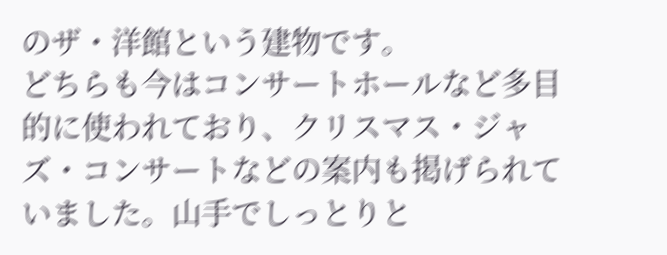のザ・洋館という建物です。
どちらも今はコンサートホールなど多目的に使われており、クリスマス・ジャズ・コンサートなどの案内も掲げられていました。山手でしっとりと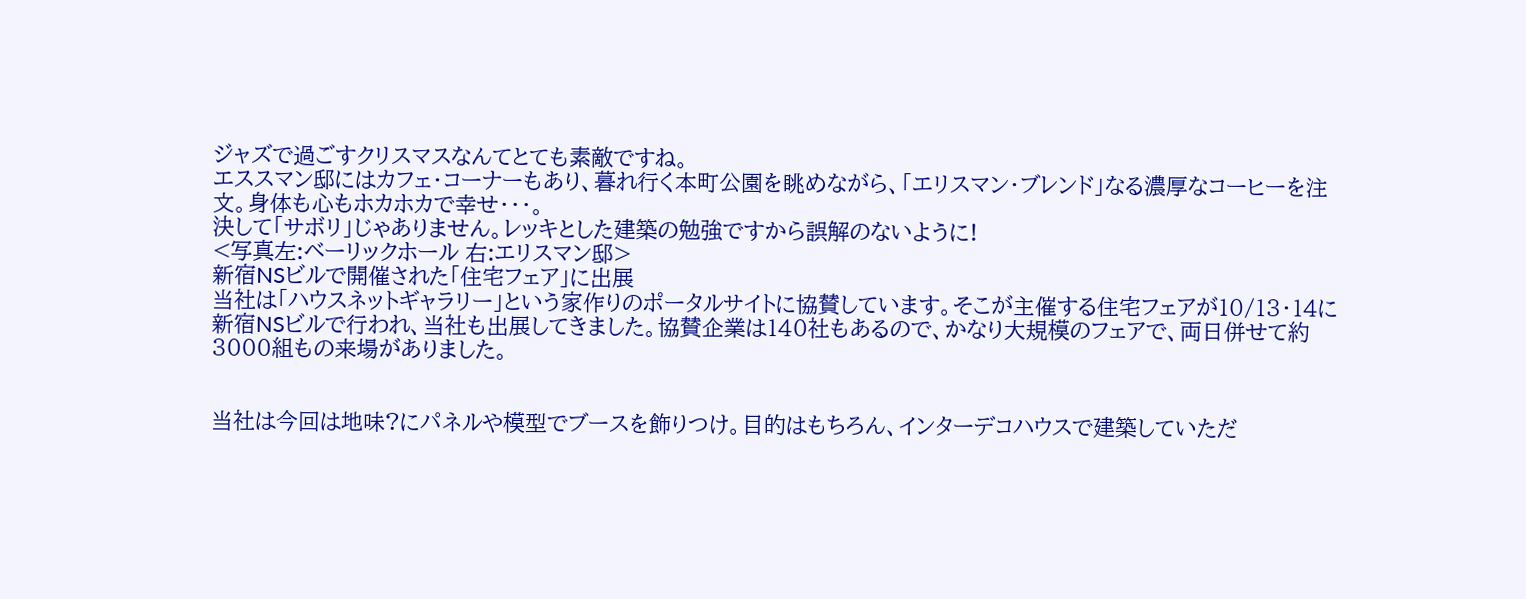ジャズで過ごすクリスマスなんてとても素敵ですね。
エススマン邸にはカフェ・コーナーもあり、暮れ行く本町公園を眺めながら、「エリスマン・ブレンド」なる濃厚なコーヒーを注文。身体も心もホカホカで幸せ・・・。
決して「サボリ」じゃありません。レッキとした建築の勉強ですから誤解のないように!
<写真左:ベーリックホール 右:エリスマン邸>
新宿NSビルで開催された「住宅フェア」に出展
当社は「ハウスネットギャラリー」という家作りのポータルサイトに協賛しています。そこが主催する住宅フェアが10/13・14に新宿NSビルで行われ、当社も出展してきました。協賛企業は140社もあるので、かなり大規模のフェアで、両日併せて約3000組もの来場がありました。


当社は今回は地味?にパネルや模型でブースを飾りつけ。目的はもちろん、インターデコハウスで建築していただ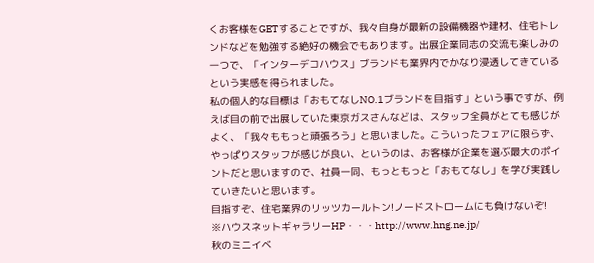くお客様をGETすることですが、我々自身が最新の設備機器や建材、住宅トレンドなどを勉強する絶好の機会でもあります。出展企業同志の交流も楽しみの一つで、「インターデコハウス」ブランドも業界内でかなり浸透してきているという実感を得られました。
私の個人的な目標は「おもてなしNO.1ブランドを目指す」という事ですが、例えば目の前で出展していた東京ガスさんなどは、スタッフ全員がとても感じがよく、「我々ももっと頑張ろう」と思いました。こういったフェアに限らず、やっぱりスタッフが感じが良い、というのは、お客様が企業を選ぶ最大のポイントだと思いますので、社員一同、もっともっと「おもてなし」を学び実践していきたいと思います。
目指すぞ、住宅業界のリッツカールトン!ノードストロームにも負けないぞ!
※ハウスネットギャラリーHP・・・http://www.hng.ne.jp/
秋のミニイベ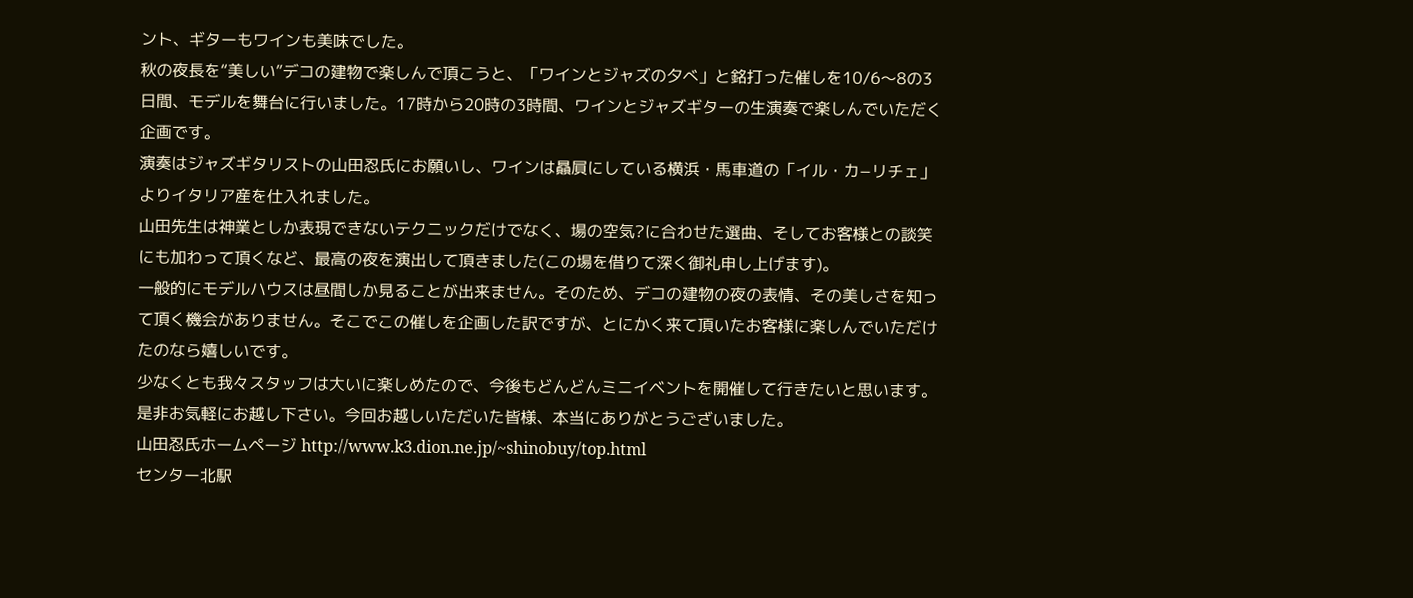ント、ギターもワインも美味でした。
秋の夜長を“美しい”デコの建物で楽しんで頂こうと、「ワインとジャズの夕べ」と銘打った催しを10/6〜8の3日間、モデルを舞台に行いました。17時から20時の3時間、ワインとジャズギターの生演奏で楽しんでいただく企画です。
演奏はジャズギタリストの山田忍氏にお願いし、ワインは贔屓にしている横浜・馬車道の「イル・カ−リチェ」よりイタリア産を仕入れました。
山田先生は神業としか表現できないテクニックだけでなく、場の空気?に合わせた選曲、そしてお客様との談笑にも加わって頂くなど、最高の夜を演出して頂きました(この場を借りて深く御礼申し上げます)。
一般的にモデルハウスは昼間しか見ることが出来ません。そのため、デコの建物の夜の表情、その美しさを知って頂く機会がありません。そこでこの催しを企画した訳ですが、とにかく来て頂いたお客様に楽しんでいただけたのなら嬉しいです。
少なくとも我々スタッフは大いに楽しめたので、今後もどんどんミニイベントを開催して行きたいと思います。是非お気軽にお越し下さい。今回お越しいただいた皆様、本当にありがとうございました。
山田忍氏ホームページ http://www.k3.dion.ne.jp/~shinobuy/top.html
センター北駅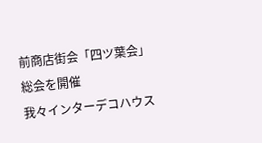前商店街会「四ツ葉会」総会を開催
我々インターデコハウス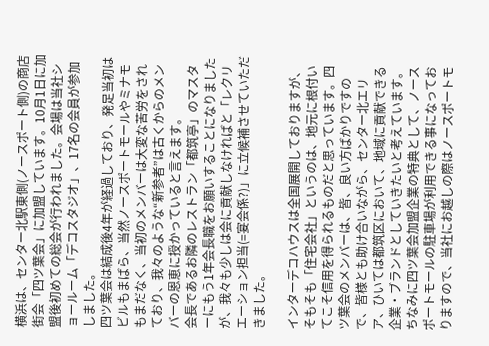横浜は、センター北駅東側(ノースポート側)の商店街会「四ツ葉会」に加盟しています。10月1日に加盟後初めての総会が行われました。会場は当社ショールーム「デコスタジオ」、17名の会員が参加しました。
四ツ葉会は結成後4年が経過しており、発足当初はビルもまばら、当然ノースポートモールやミナモもまだなく、当初のメンバーは大変な苦労をされており、我々のような“新参者”は古くからのメンバーの恩恵に授かっていると言えます。
会長であるお隣のレストラン「都筑亭」のマスターにもう1年会長職をお願いすることになりましたが、我々も少しは会に貢献しなければと「レクリエーション担当(=宴会係?)」に立候補させていただきました。

インターデコハウスは全国展開しておりますが、そもそも「住宅会社」というのは、地元に根付いてこそ信用を得られるものだと思っています。四ツ葉会のメンバーは、皆、良い方ばかりですので、皆様とも助け合いながら、センター北エリア、ひいては都筑区において、地域に貢献できる企業・ブランドとしていきたいと考えています。
ちなみに四ツ葉会加盟企業の特典として、ノースポートモールの駐車場が利用できる事になっておりますので、当社にお越しの際はノースポートモ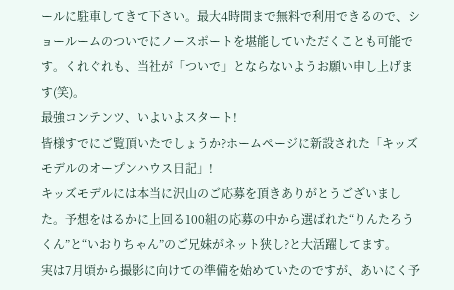ールに駐車してきて下さい。最大4時間まで無料で利用できるので、ショールームのついでにノースポートを堪能していただくことも可能です。くれぐれも、当社が「ついで」とならないようお願い申し上げます(笑)。
最強コンテンツ、いよいよスタート!
皆様すでにご覧頂いたでしょうか?ホームページに新設された「キッズモデルのオープンハウス日記」!
キッズモデルには本当に沢山のご応募を頂きありがとうございました。予想をはるかに上回る100組の応募の中から選ばれた“りんたろうくん”と“いおりちゃん”のご兄妹がネット狭し?と大活躍してます。
実は7月頃から撮影に向けての準備を始めていたのですが、あいにく予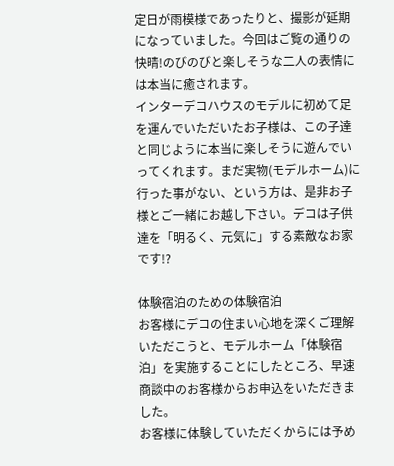定日が雨模様であったりと、撮影が延期になっていました。今回はご覧の通りの快晴!のびのびと楽しそうな二人の表情には本当に癒されます。
インターデコハウスのモデルに初めて足を運んでいただいたお子様は、この子達と同じように本当に楽しそうに遊んでいってくれます。まだ実物(モデルホーム)に行った事がない、という方は、是非お子様とご一緒にお越し下さい。デコは子供達を「明るく、元気に」する素敵なお家です!?

体験宿泊のための体験宿泊
お客様にデコの住まい心地を深くご理解いただこうと、モデルホーム「体験宿泊」を実施することにしたところ、早速商談中のお客様からお申込をいただきました。
お客様に体験していただくからには予め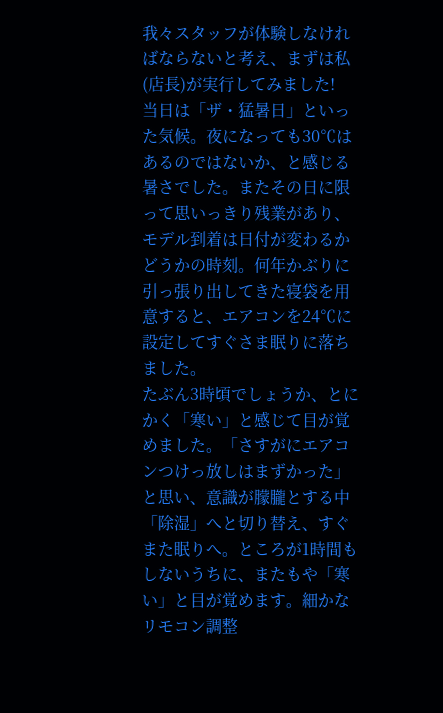我々スタッフが体験しなければならないと考え、まずは私(店長)が実行してみました!
当日は「ザ・猛暑日」といった気候。夜になっても30℃はあるのではないか、と感じる暑さでした。またその日に限って思いっきり残業があり、モデル到着は日付が変わるかどうかの時刻。何年かぶりに引っ張り出してきた寝袋を用意すると、エアコンを24℃に設定してすぐさま眠りに落ちました。
たぶん3時頃でしょうか、とにかく「寒い」と感じて目が覚めました。「さすがにエアコンつけっ放しはまずかった」と思い、意識が朦朧とする中「除湿」へと切り替え、すぐまた眠りへ。ところが1時間もしないうちに、またもや「寒い」と目が覚めます。細かなリモコン調整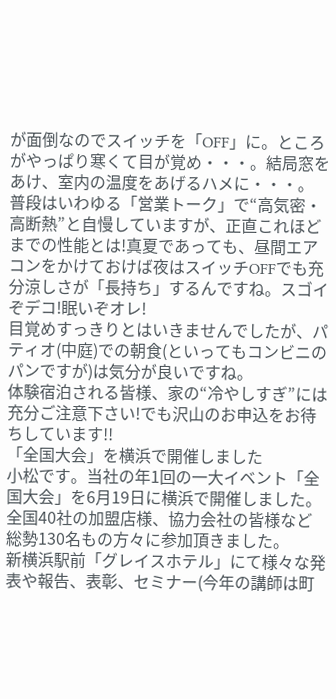が面倒なのでスイッチを「OFF」に。ところがやっぱり寒くて目が覚め・・・。結局窓をあけ、室内の温度をあげるハメに・・・。
普段はいわゆる「営業トーク」で“高気密・高断熱”と自慢していますが、正直これほどまでの性能とは!真夏であっても、昼間エアコンをかけておけば夜はスイッチOFFでも充分涼しさが「長持ち」するんですね。スゴイぞデコ!眠いぞオレ!
目覚めすっきりとはいきませんでしたが、パティオ(中庭)での朝食(といってもコンビニのパンですが)は気分が良いですね。
体験宿泊される皆様、家の“冷やしすぎ”には充分ご注意下さい!でも沢山のお申込をお待ちしています!!
「全国大会」を横浜で開催しました
小松です。当社の年1回の一大イベント「全国大会」を6月19日に横浜で開催しました。全国40社の加盟店様、協力会社の皆様など総勢130名もの方々に参加頂きました。
新横浜駅前「グレイスホテル」にて様々な発表や報告、表彰、セミナー(今年の講師は町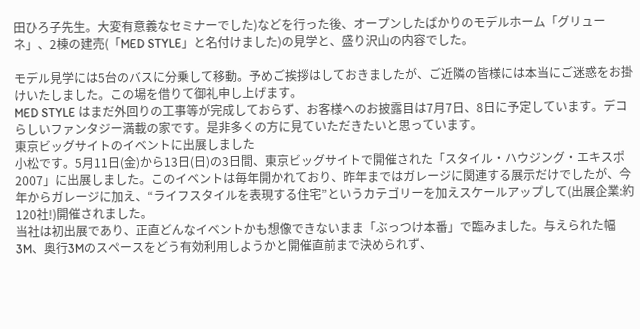田ひろ子先生。大変有意義なセミナーでした)などを行った後、オープンしたばかりのモデルホーム「グリューネ」、2棟の建売(「MED STYLE」と名付けました)の見学と、盛り沢山の内容でした。

モデル見学には5台のバスに分乗して移動。予めご挨拶はしておきましたが、ご近隣の皆様には本当にご迷惑をお掛けいたしました。この場を借りて御礼申し上げます。
MED STYLE はまだ外回りの工事等が完成しておらず、お客様へのお披露目は7月7日、8日に予定しています。デコらしいファンタジー満載の家です。是非多くの方に見ていただきたいと思っています。
東京ビッグサイトのイベントに出展しました
小松です。5月11日(金)から13日(日)の3日間、東京ビッグサイトで開催された「スタイル・ハウジング・エキスポ2007」に出展しました。このイベントは毎年開かれており、昨年まではガレージに関連する展示だけでしたが、今年からガレージに加え、“ライフスタイルを表現する住宅”というカテゴリーを加えスケールアップして(出展企業:約120社!)開催されました。
当社は初出展であり、正直どんなイベントかも想像できないまま「ぶっつけ本番」で臨みました。与えられた幅3M、奥行3Mのスペースをどう有効利用しようかと開催直前まで決められず、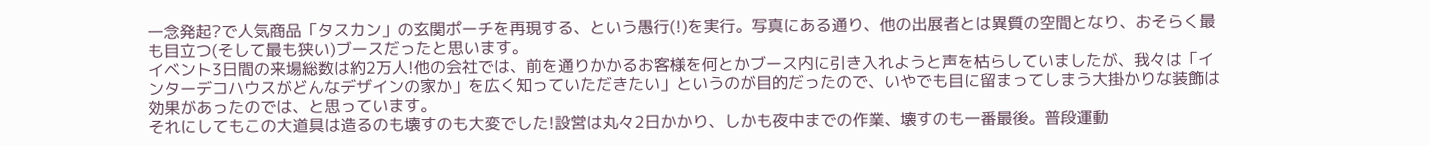一念発起?で人気商品「タスカン」の玄関ポーチを再現する、という愚行(!)を実行。写真にある通り、他の出展者とは異質の空間となり、おそらく最も目立つ(そして最も狭い)ブースだったと思います。
イベント3日間の来場総数は約2万人!他の会社では、前を通りかかるお客様を何とかブース内に引き入れようと声を枯らしていましたが、我々は「インターデコハウスがどんなデザインの家か」を広く知っていただきたい」というのが目的だったので、いやでも目に留まってしまう大掛かりな装飾は効果があったのでは、と思っています。
それにしてもこの大道具は造るのも壊すのも大変でした!設営は丸々2日かかり、しかも夜中までの作業、壊すのも一番最後。普段運動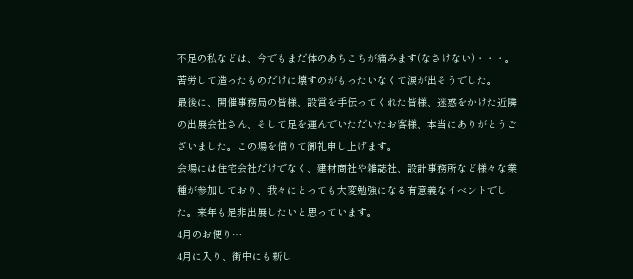不足の私などは、今でもまだ体のあちこちが痛みます(なさけない)・・・。苦労して造ったものだけに壊すのがもったいなくて涙が出そうでした。
最後に、開催事務局の皆様、設営を手伝ってくれた皆様、迷惑をかけた近隣の出展会社さん、そして足を運んでいただいたお客様、本当にありがとうございました。この場を借りて御礼申し上げます。
会場には住宅会社だけでなく、建材商社や雑誌社、設計事務所など様々な業種が参加しており、我々にとっても大変勉強になる有意義なイベントでした。来年も是非出展したいと思っています。
4月のお便り…
4月に入り、街中にも新し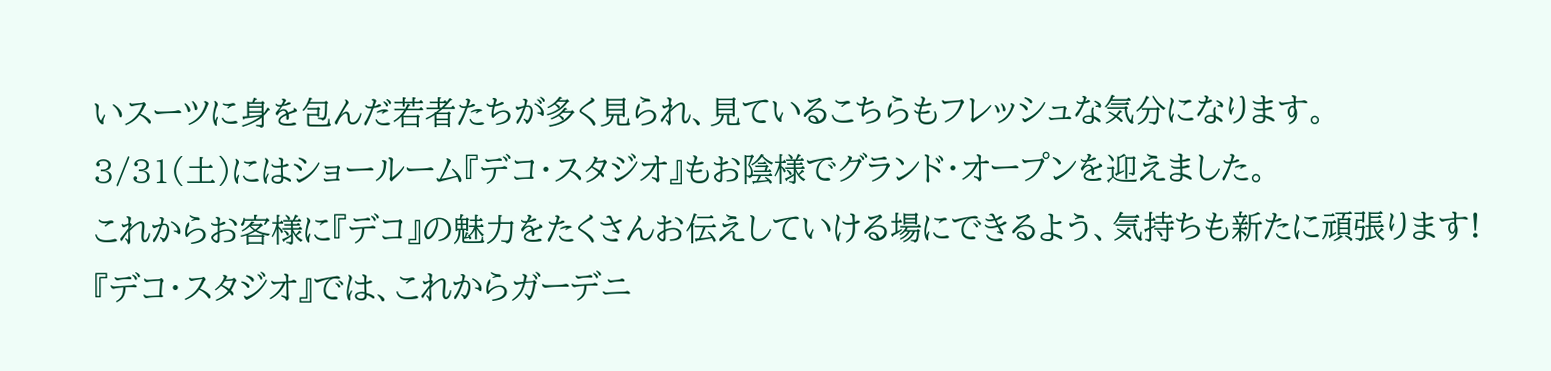いスーツに身を包んだ若者たちが多く見られ、見ているこちらもフレッシュな気分になります。
3/31(土)にはショールーム『デコ・スタジオ』もお陰様でグランド・オープンを迎えました。
これからお客様に『デコ』の魅力をたくさんお伝えしていける場にできるよう、気持ちも新たに頑張ります!
『デコ・スタジオ』では、これからガーデニ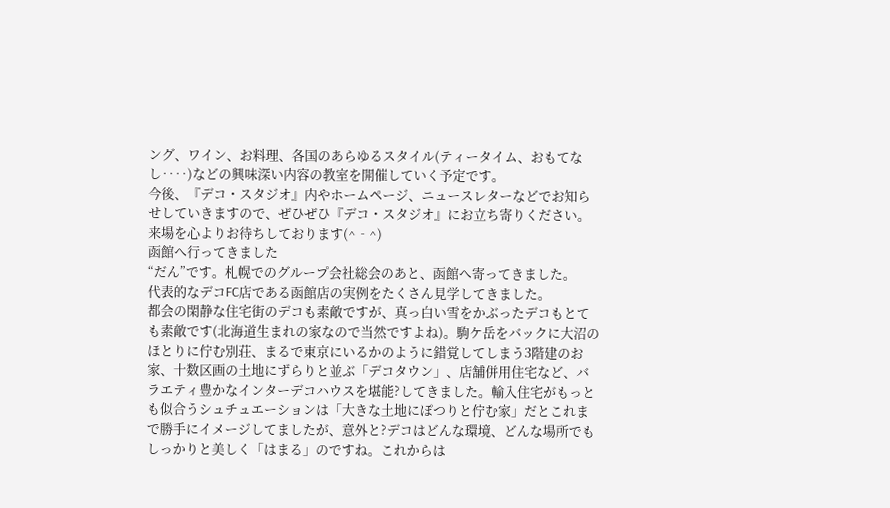ング、ワイン、お料理、各国のあらゆるスタイル(ティータイム、おもてなし‥‥)などの興味深い内容の教室を開催していく予定です。
今後、『デコ・スタジオ』内やホームページ、ニュースレターなどでお知らせしていきますので、ぜひぜひ『デコ・スタジオ』にお立ち寄りください。
来場を心よりお待ちしております(^‐^)
函館へ行ってきました
“だん”です。札幌でのグループ会社総会のあと、函館へ寄ってきました。
代表的なデコFC店である函館店の実例をたくさん見学してきました。
都会の閑静な住宅街のデコも素敵ですが、真っ白い雪をかぶったデコもとても素敵です(北海道生まれの家なので当然ですよね)。駒ケ岳をバックに大沼のほとりに佇む別荘、まるで東京にいるかのように錯覚してしまう3階建のお家、十数区画の土地にずらりと並ぶ「デコタウン」、店舗併用住宅など、バラエティ豊かなインターデコハウスを堪能?してきました。輸入住宅がもっとも似合うシュチュエーションは「大きな土地にぽつりと佇む家」だとこれまで勝手にイメージしてましたが、意外と?デコはどんな環境、どんな場所でもしっかりと美しく「はまる」のですね。これからは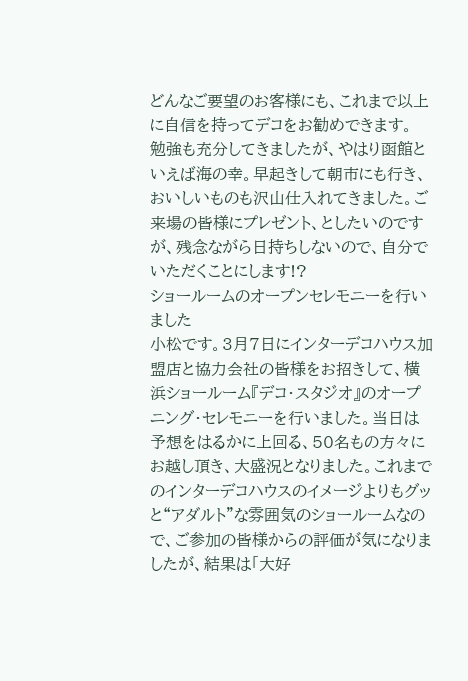どんなご要望のお客様にも、これまで以上に自信を持ってデコをお勧めできます。
勉強も充分してきましたが、やはり函館といえば海の幸。早起きして朝市にも行き、おいしいものも沢山仕入れてきました。ご来場の皆様にプレゼント、としたいのですが、残念ながら日持ちしないので、自分でいただくことにします!?
ショールームのオープンセレモニーを行いました
小松です。3月7日にインターデコハウス加盟店と協力会社の皆様をお招きして、横浜ショールーム『デコ・スタジオ』のオープニング・セレモニーを行いました。当日は予想をはるかに上回る、50名もの方々にお越し頂き、大盛況となりました。これまでのインターデコハウスのイメージよりもグッと“アダルト”な雰囲気のショールームなので、ご参加の皆様からの評価が気になりましたが、結果は「大好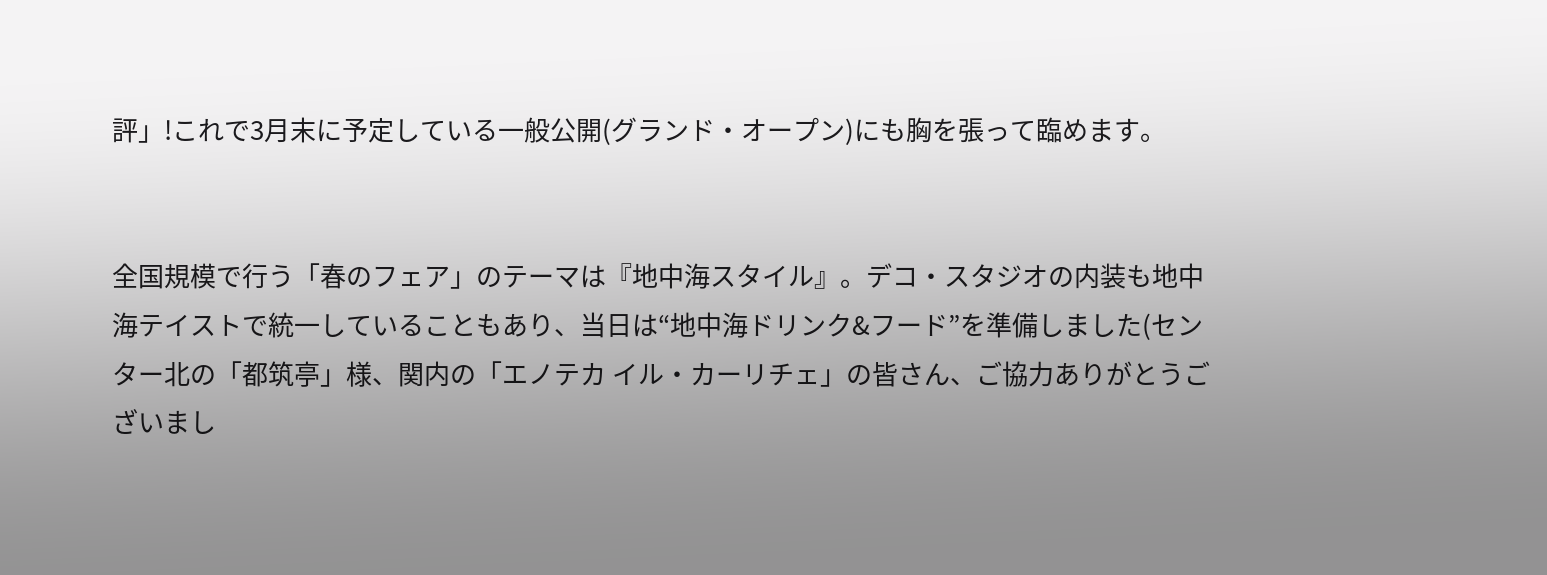評」!これで3月末に予定している一般公開(グランド・オープン)にも胸を張って臨めます。


全国規模で行う「春のフェア」のテーマは『地中海スタイル』。デコ・スタジオの内装も地中海テイストで統一していることもあり、当日は“地中海ドリンク&フード”を準備しました(センター北の「都筑亭」様、関内の「エノテカ イル・カーリチェ」の皆さん、ご協力ありがとうございまし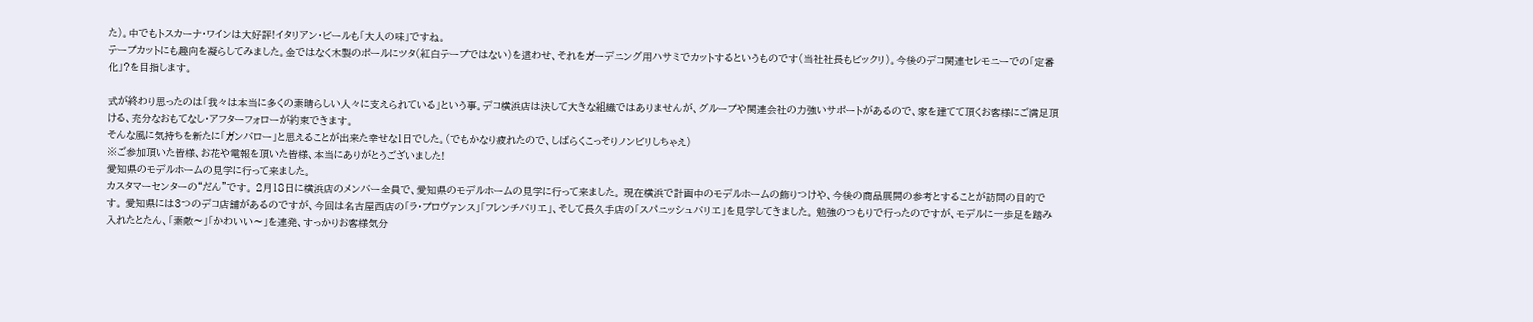た)。中でもトスカーナ・ワインは大好評!イタリアン・ビールも「大人の味」ですね。
テープカットにも趣向を凝らしてみました。金ではなく木製のポールにツタ(紅白テープではない)を這わせ、それをガーデニング用ハサミでカットするというものです(当社社長もビックリ)。今後のデコ関連セレモニーでの「定番化」?を目指します。

式が終わり思ったのは「我々は本当に多くの素晴らしい人々に支えられている」という事。デコ横浜店は決して大きな組織ではありませんが、グループや関連会社の力強いサポートがあるので、家を建てて頂くお客様にご満足頂ける、充分なおもてなし・アフターフォローが約束できます。
そんな風に気持ちを新たに「ガンバロー」と思えることが出来た幸せな1日でした。(でもかなり疲れたので、しばらくこっそりノンビリしちゃえ)
※ご参加頂いた皆様、お花や電報を頂いた皆様、本当にありがとうございました!
愛知県のモデルホームの見学に行って来ました。
カスタマーセンターの“だん”です。 2月18日に横浜店のメンバー全員で、愛知県のモデルホームの見学に行って来ました。 現在横浜で計画中のモデルホームの飾りつけや、今後の商品展開の参考とすることが訪問の目的です。 愛知県には3つのデコ店舗があるのですが、今回は名古屋西店の「ラ・プロヴァンス」「フレンチバリエ」、そして長久手店の「スパニッシュバリエ」を見学してきました。 勉強のつもりで行ったのですが、モデルに一歩足を踏み入れたとたん、「素敵〜」「かわいい〜」を連発、すっかりお客様気分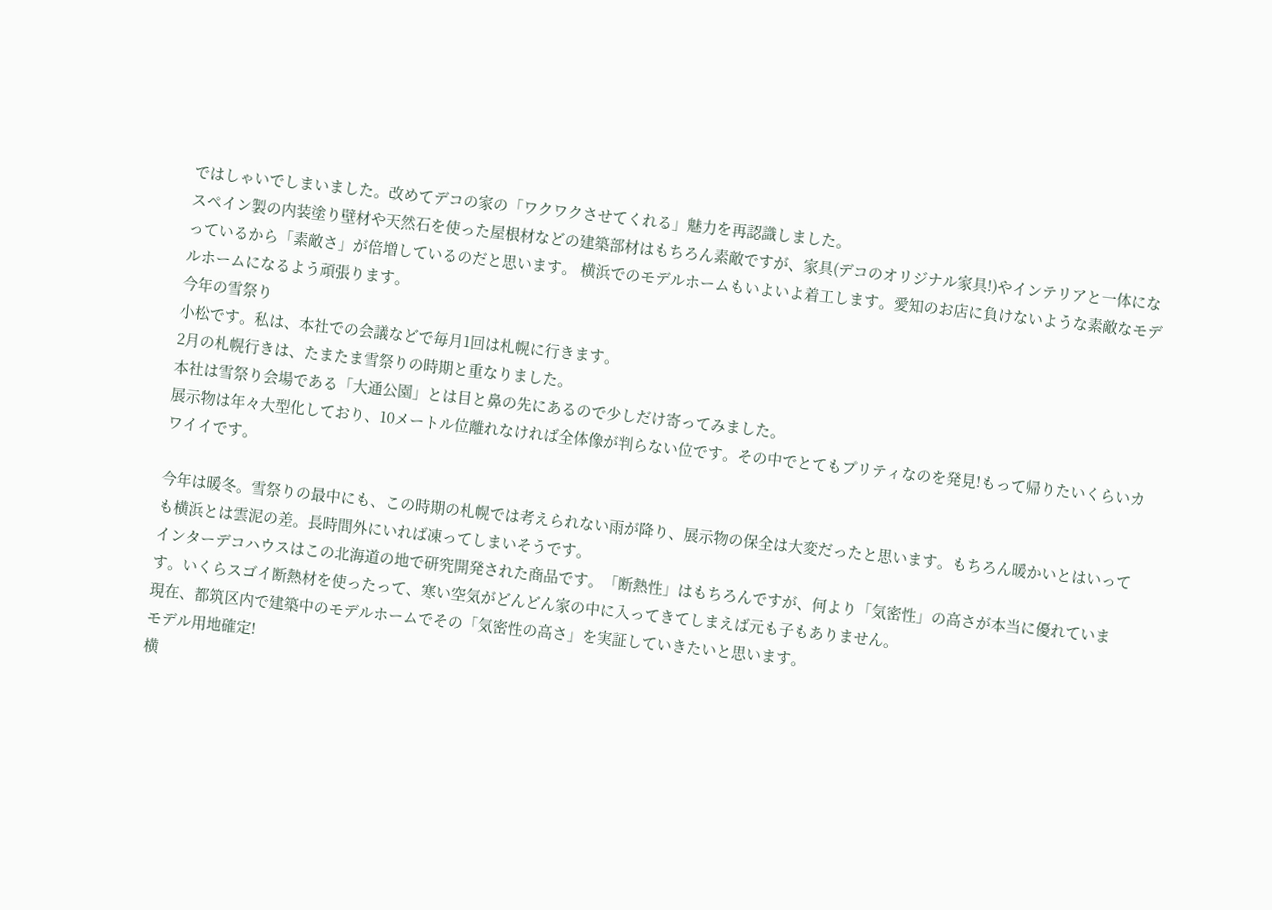ではしゃいでしまいました。改めてデコの家の「ワクワクさせてくれる」魅力を再認識しました。
スペイン製の内装塗り壁材や天然石を使った屋根材などの建築部材はもちろん素敵ですが、家具(デコのオリジナル家具!)やインテリアと一体になっているから「素敵さ」が倍増しているのだと思います。 横浜でのモデルホームもいよいよ着工します。愛知のお店に負けないような素敵なモデルホームになるよう頑張ります。
今年の雪祭り
小松です。私は、本社での会議などで毎月1回は札幌に行きます。
2月の札幌行きは、たまたま雪祭りの時期と重なりました。
本社は雪祭り会場である「大通公園」とは目と鼻の先にあるので少しだけ寄ってみました。
展示物は年々大型化しており、10メートル位離れなければ全体像が判らない位です。その中でとてもプリティなのを発見!もって帰りたいくらいカワイイです。

今年は暖冬。雪祭りの最中にも、この時期の札幌では考えられない雨が降り、展示物の保全は大変だったと思います。もちろん暖かいとはいっても横浜とは雲泥の差。長時間外にいれば凍ってしまいそうです。
インターデコハウスはこの北海道の地で研究開発された商品です。「断熱性」はもちろんですが、何より「気密性」の高さが本当に優れています。いくらスゴイ断熱材を使ったって、寒い空気がどんどん家の中に入ってきてしまえば元も子もありません。
現在、都筑区内で建築中のモデルホームでその「気密性の高さ」を実証していきたいと思います。
モデル用地確定!
横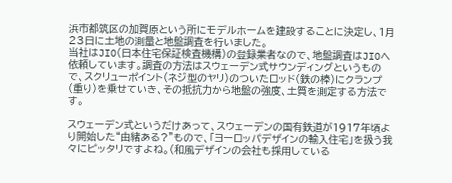浜市都筑区の加賀原という所にモデルホームを建設することに決定し、1月23日に土地の測量と地盤調査を行いました。
当社はJIO(日本住宅保証検査機構)の登録業者なので、地盤調査はJIOへ依頼しています。調査の方法はスウェーデン式サウンディングというもので、スクリューポイント(ネジ型のヤリ)のついたロッド(鉄の棒)にクランプ(重り)を乗せていき、その抵抗力から地盤の強度、土質を測定する方法です。

スウェーデン式というだけあって、スウェーデンの国有鉄道が1917年頃より開始した“由緒ある?”もので、「ヨーロッパデザインの輸入住宅」を扱う我々にピッタリですよね。(和風デザインの会社も採用している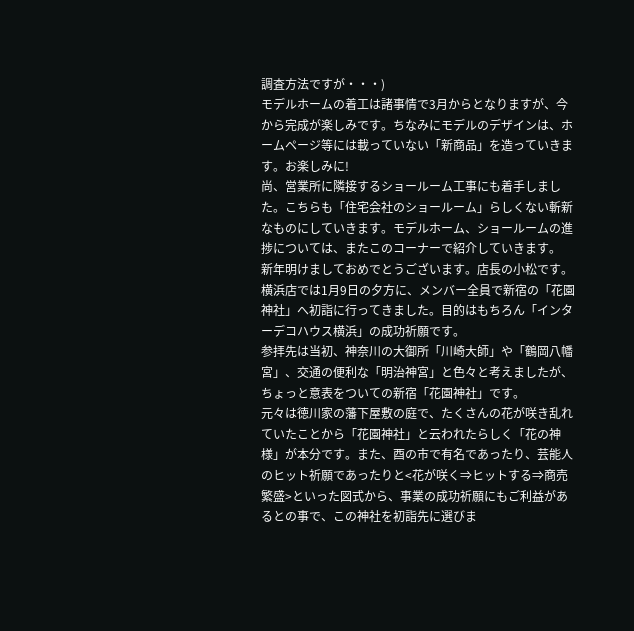調査方法ですが・・・)
モデルホームの着工は諸事情で3月からとなりますが、今から完成が楽しみです。ちなみにモデルのデザインは、ホームページ等には載っていない「新商品」を造っていきます。お楽しみに!
尚、営業所に隣接するショールーム工事にも着手しました。こちらも「住宅会社のショールーム」らしくない斬新なものにしていきます。モデルホーム、ショールームの進捗については、またこのコーナーで紹介していきます。
新年明けましておめでとうございます。店長の小松です。
横浜店では1月9日の夕方に、メンバー全員で新宿の「花園神社」へ初詣に行ってきました。目的はもちろん「インターデコハウス横浜」の成功祈願です。
参拝先は当初、神奈川の大御所「川崎大師」や「鶴岡八幡宮」、交通の便利な「明治神宮」と色々と考えましたが、ちょっと意表をついての新宿「花園神社」です。
元々は徳川家の藩下屋敷の庭で、たくさんの花が咲き乱れていたことから「花園神社」と云われたらしく「花の神様」が本分です。また、酉の市で有名であったり、芸能人のヒット祈願であったりと<花が咲く⇒ヒットする⇒商売繁盛>といった図式から、事業の成功祈願にもご利益があるとの事で、この神社を初詣先に選びま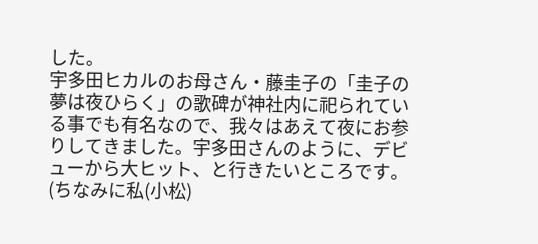した。
宇多田ヒカルのお母さん・藤圭子の「圭子の夢は夜ひらく」の歌碑が神社内に祀られている事でも有名なので、我々はあえて夜にお参りしてきました。宇多田さんのように、デビューから大ヒット、と行きたいところです。(ちなみに私(小松)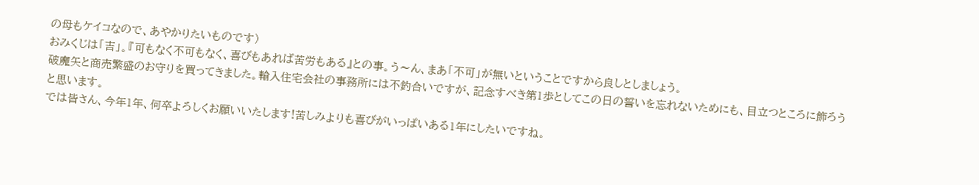の母もケイコなので、あやかりたいものです)
おみくじは「吉」。『可もなく不可もなく、喜びもあれば苦労もある』との事。う〜ん、まあ「不可」が無いということですから良しとしましょう。
破魔矢と商売繁盛のお守りを買ってきました。輸入住宅会社の事務所には不釣合いですが、記念すべき第1歩としてこの日の誓いを忘れないためにも、目立つところに飾ろうと思います。
では皆さん、今年1年、何卒よろしくお願いいたします!苦しみよりも喜びがいっぱいある1年にしたいですね。